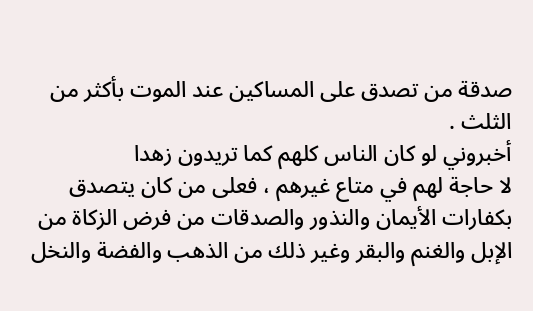صدقة من تصدق على المساكين عند الموت بأكثر من
الثلث .
أخبروني لو كان الناس كلهم كما تريدون زهدا
لا حاجة لهم في متاع غيرهم ، فعلى من كان يتصدق
بكفارات الأيمان والنذور والصدقات من فرض الزكاة من
الإبل والغنم والبقر وغير ذلك من الذهب والفضة والنخل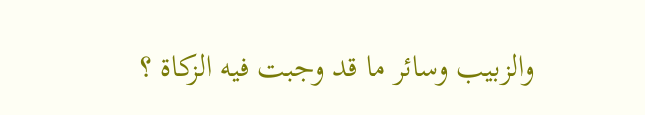والزبيب وسائر ما قد وجبت فيه الزكاة ؟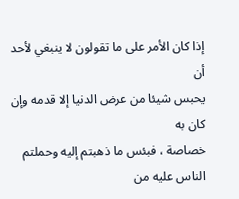إذا كان الأمر على ما تقولون لا ينبغي لأحد أن
يحبس شيئا من عرض الدنيا إلا قدمه وإن كان به
خصاصة ، فبئس ما ذهبتم إليه وحملتم الناس عليه من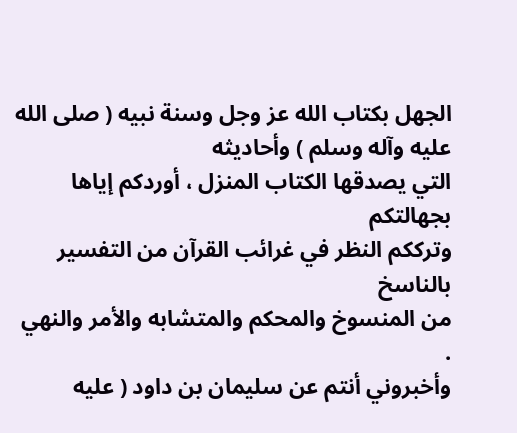الجهل بكتاب الله عز وجل وسنة نبيه ( صلى الله عليه وآله وسلم ) وأحاديثه
التي يصدقها الكتاب المنزل ، أوردكم إياها بجهالتكم
وترككم النظر في غرائب القرآن من التفسير بالناسخ
من المنسوخ والمحكم والمتشابه والأمر والنهي .
وأخبروني أنتم عن سليمان بن داود ( عليه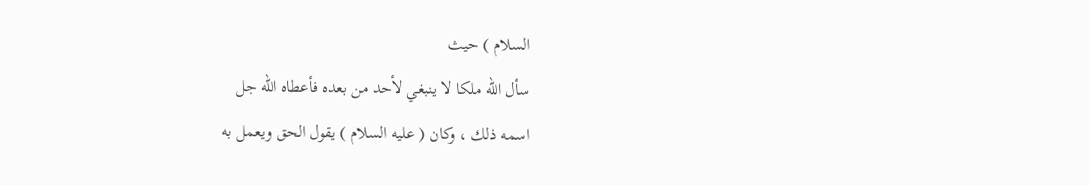السلام ) حيث
سأل الله ملكا لا ينبغي لأحد من بعده فأعطاه الله جل
اسمه ذلك ، وكان ( عليه السلام ) يقول الحق ويعمل به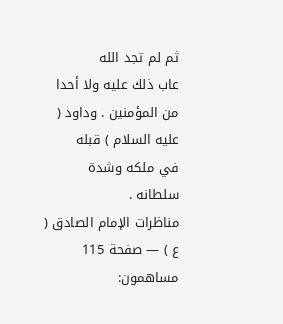ثم لم تجد الله
عاب ذلك عليه ولا أحدا من المؤمنين . وداود ( عليه السلام ) قبله
في ملكه وشدة سلطانه .
مناظرات الإمام الصادق ( ع ) — صفحة 115
مساهمون: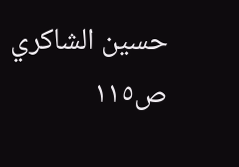حسين الشاكري
ص١١٥